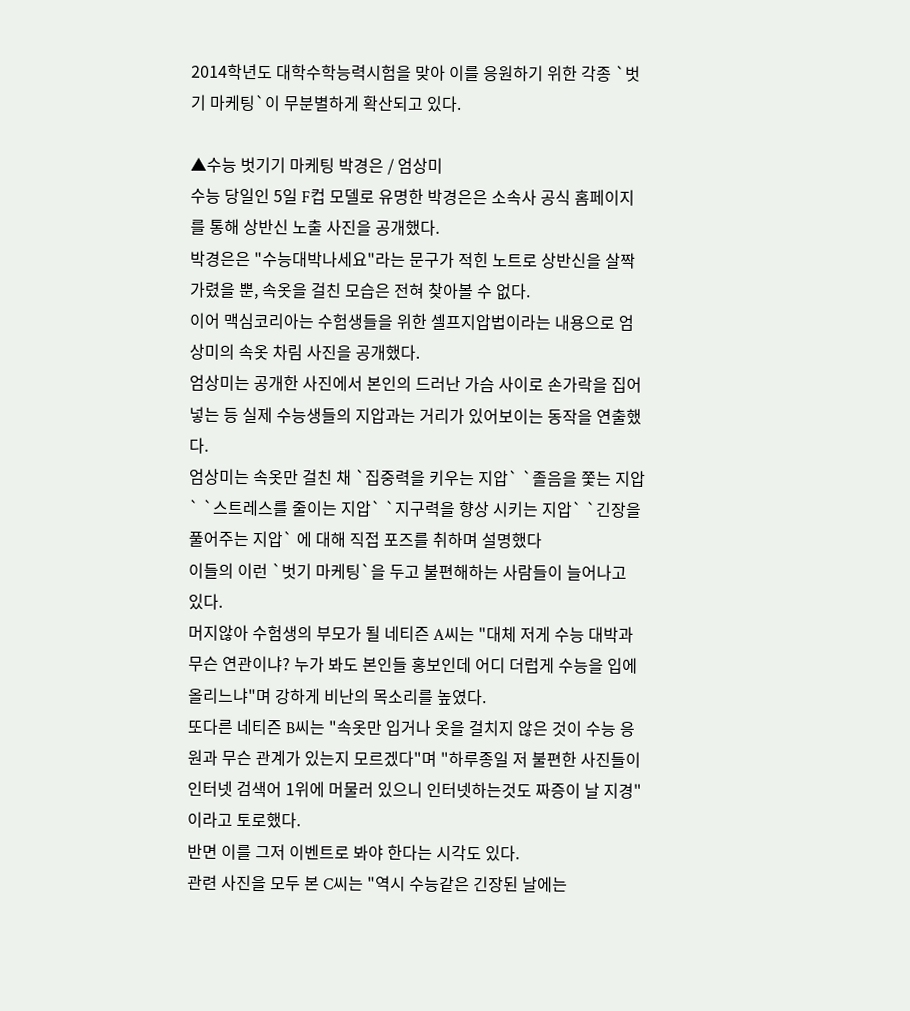2014학년도 대학수학능력시험을 맞아 이를 응원하기 위한 각종 `벗기 마케팅`이 무분별하게 확산되고 있다.

▲수능 벗기기 마케팅 박경은 / 엄상미
수능 당일인 5일 F컵 모델로 유명한 박경은은 소속사 공식 홈페이지를 통해 상반신 노출 사진을 공개했다.
박경은은 "수능대박나세요"라는 문구가 적힌 노트로 상반신을 살짝 가렸을 뿐, 속옷을 걸친 모습은 전혀 찾아볼 수 없다.
이어 맥심코리아는 수험생들을 위한 셀프지압법이라는 내용으로 엄상미의 속옷 차림 사진을 공개했다.
엄상미는 공개한 사진에서 본인의 드러난 가슴 사이로 손가락을 집어넣는 등 실제 수능생들의 지압과는 거리가 있어보이는 동작을 연출했다.
엄상미는 속옷만 걸친 채 `집중력을 키우는 지압` `졸음을 쫓는 지압` `스트레스를 줄이는 지압` `지구력을 향상 시키는 지압` `긴장을 풀어주는 지압` 에 대해 직접 포즈를 취하며 설명했다
이들의 이런 `벗기 마케팅`을 두고 불편해하는 사람들이 늘어나고 있다.
머지않아 수험생의 부모가 될 네티즌 A씨는 "대체 저게 수능 대박과 무슨 연관이냐? 누가 봐도 본인들 홍보인데 어디 더럽게 수능을 입에 올리느냐"며 강하게 비난의 목소리를 높였다.
또다른 네티즌 B씨는 "속옷만 입거나 옷을 걸치지 않은 것이 수능 응원과 무슨 관계가 있는지 모르겠다"며 "하루종일 저 불편한 사진들이 인터넷 검색어 1위에 머물러 있으니 인터넷하는것도 짜증이 날 지경"이라고 토로했다.
반면 이를 그저 이벤트로 봐야 한다는 시각도 있다.
관련 사진을 모두 본 C씨는 "역시 수능같은 긴장된 날에는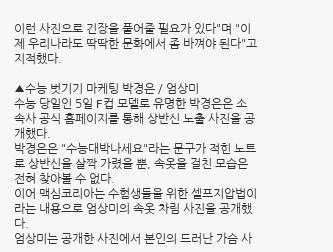이런 사진으로 긴장을 풀어줄 필요가 있다"며 "이제 우리나라도 딱딱한 문화에서 좀 바껴야 된다"고 지적했다.

▲수능 벗기기 마케팅 박경은 / 엄상미
수능 당일인 5일 F컵 모델로 유명한 박경은은 소속사 공식 홈페이지를 통해 상반신 노출 사진을 공개했다.
박경은은 "수능대박나세요"라는 문구가 적힌 노트로 상반신을 살짝 가렸을 뿐, 속옷을 걸친 모습은 전혀 찾아볼 수 없다.
이어 맥심코리아는 수험생들을 위한 셀프지압법이라는 내용으로 엄상미의 속옷 차림 사진을 공개했다.
엄상미는 공개한 사진에서 본인의 드러난 가슴 사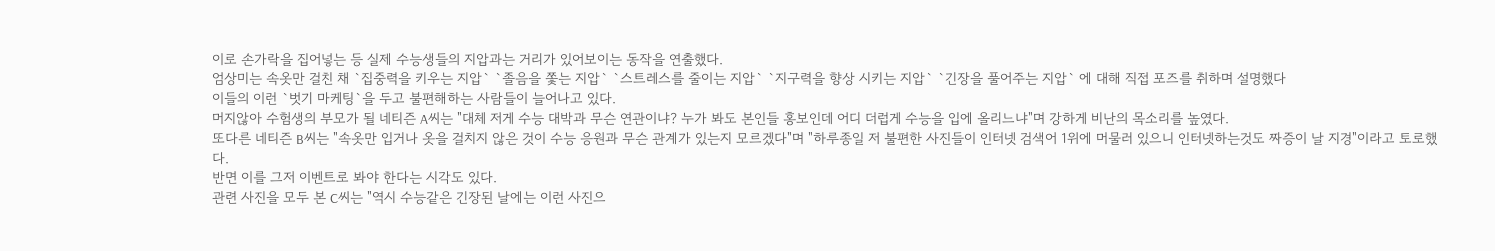이로 손가락을 집어넣는 등 실제 수능생들의 지압과는 거리가 있어보이는 동작을 연출했다.
엄상미는 속옷만 걸친 채 `집중력을 키우는 지압` `졸음을 쫓는 지압` `스트레스를 줄이는 지압` `지구력을 향상 시키는 지압` `긴장을 풀어주는 지압` 에 대해 직접 포즈를 취하며 설명했다
이들의 이런 `벗기 마케팅`을 두고 불편해하는 사람들이 늘어나고 있다.
머지않아 수험생의 부모가 될 네티즌 A씨는 "대체 저게 수능 대박과 무슨 연관이냐? 누가 봐도 본인들 홍보인데 어디 더럽게 수능을 입에 올리느냐"며 강하게 비난의 목소리를 높였다.
또다른 네티즌 B씨는 "속옷만 입거나 옷을 걸치지 않은 것이 수능 응원과 무슨 관계가 있는지 모르겠다"며 "하루종일 저 불편한 사진들이 인터넷 검색어 1위에 머물러 있으니 인터넷하는것도 짜증이 날 지경"이라고 토로했다.
반면 이를 그저 이벤트로 봐야 한다는 시각도 있다.
관련 사진을 모두 본 C씨는 "역시 수능같은 긴장된 날에는 이런 사진으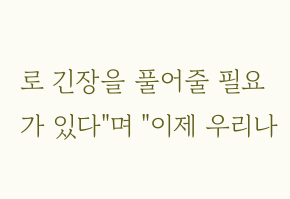로 긴장을 풀어줄 필요가 있다"며 "이제 우리나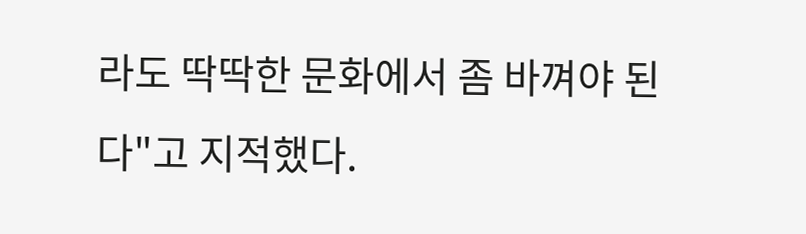라도 딱딱한 문화에서 좀 바껴야 된다"고 지적했다.